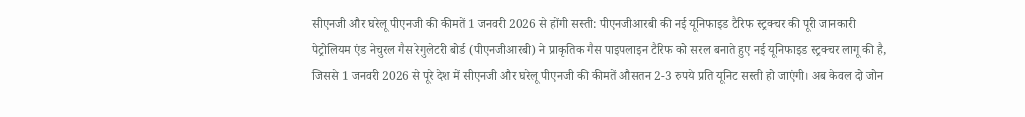सीएनजी और घरेलू पीएनजी की कीमतें 1 जनवरी 2026 से होंगी सस्ती: पीएनजीआरबी की नई यूनिफाइड टैरिफ स्ट्रक्चर की पूरी जानकारी
पेट्रोलियम एंड नेचुरल गैस रेगुलेटरी बोर्ड (पीएनजीआरबी) ने प्राकृतिक गैस पाइपलाइन टैरिफ को सरल बनाते हुए नई यूनिफाइड स्ट्रक्चर लागू की है, जिससे 1 जनवरी 2026 से पूरे देश में सीएनजी और घरेलू पीएनजी की कीमतें औसतन 2-3 रुपये प्रति यूनिट सस्ती हो जाएंगी। अब केवल दो जोन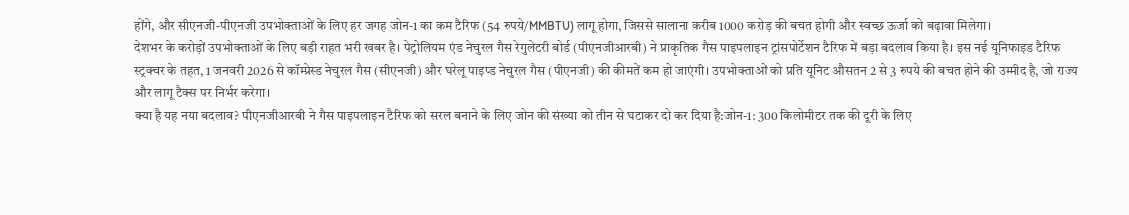होंगे, और सीएनजी-पीएनजी उपभोक्ताओं के लिए हर जगह जोन-1 का कम टैरिफ (54 रुपये/MMBTU) लागू होगा, जिससे सालाना करीब 1000 करोड़ की बचत होगी और स्वच्छ ऊर्जा को बढ़ावा मिलेगा।
देशभर के करोड़ों उपभोक्ताओं के लिए बड़ी राहत भरी खबर है। पेट्रोलियम एंड नेचुरल गैस रेगुलेटरी बोर्ड (पीएनजीआरबी) ने प्राकृतिक गैस पाइपलाइन ट्रांसपोर्टेशन टैरिफ में बड़ा बदलाव किया है। इस नई यूनिफाइड टैरिफ स्ट्रक्चर के तहत, 1 जनवरी 2026 से कॉम्प्रेस्ड नेचुरल गैस (सीएनजी) और घरेलू पाइप्ड नेचुरल गैस (पीएनजी) की कीमतें कम हो जाएंगी। उपभोक्ताओं को प्रति यूनिट औसतन 2 से 3 रुपये की बचत होने की उम्मीद है, जो राज्य और लागू टैक्स पर निर्भर करेगा।
क्या है यह नया बदलाव? पीएनजीआरबी ने गैस पाइपलाइन टैरिफ को सरल बनाने के लिए जोन की संख्या को तीन से घटाकर दो कर दिया है:जोन-1: 300 किलोमीटर तक की दूरी के लिए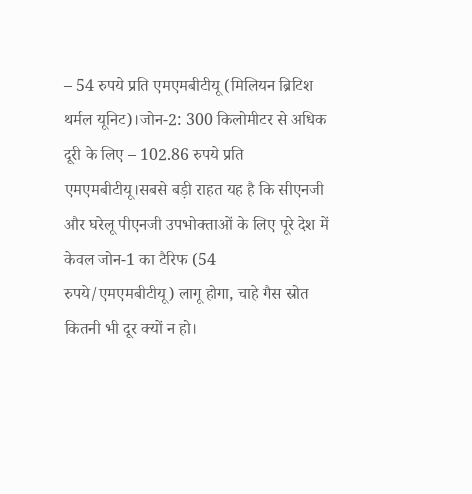– 54 रुपये प्रति एमएमबीटीयू (मिलियन ब्रिटिश थर्मल यूनिट)।जोन-2: 300 किलोमीटर से अधिक दूरी के लिए – 102.86 रुपये प्रति एमएमबीटीयू।सबसे बड़ी राहत यह है कि सीएनजी और घरेलू पीएनजी उपभोक्ताओं के लिए पूरे देश में केवल जोन-1 का टैरिफ (54 रुपये/एमएमबीटीयू) लागू होगा, चाहे गैस स्रोत कितनी भी दूर क्यों न हो।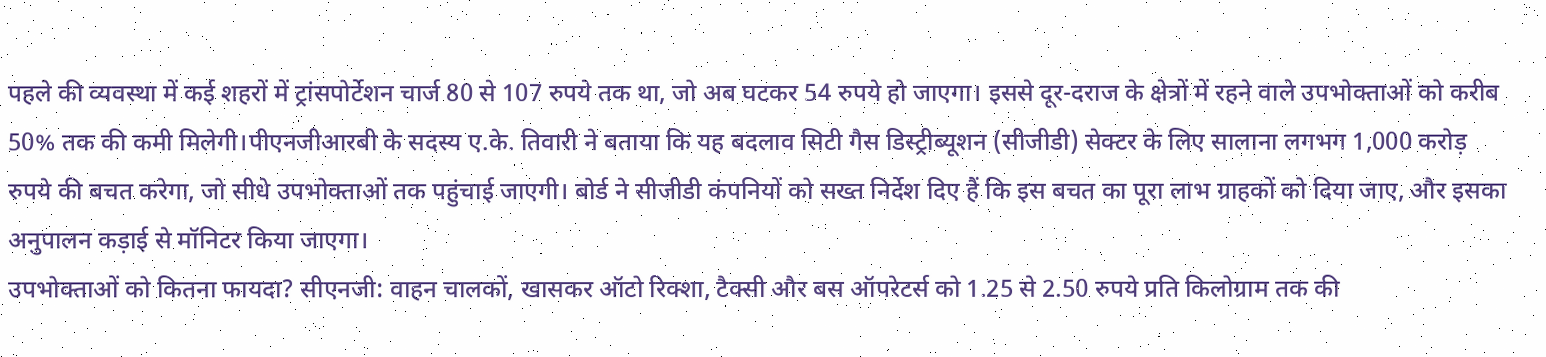पहले की व्यवस्था में कई शहरों में ट्रांसपोर्टेशन चार्ज 80 से 107 रुपये तक था, जो अब घटकर 54 रुपये हो जाएगा। इससे दूर-दराज के क्षेत्रों में रहने वाले उपभोक्ताओं को करीब 50% तक की कमी मिलेगी।पीएनजीआरबी के सदस्य ए.के. तिवारी ने बताया कि यह बदलाव सिटी गैस डिस्ट्रीब्यूशन (सीजीडी) सेक्टर के लिए सालाना लगभग 1,000 करोड़ रुपये की बचत करेगा, जो सीधे उपभोक्ताओं तक पहुंचाई जाएगी। बोर्ड ने सीजीडी कंपनियों को सख्त निर्देश दिए हैं कि इस बचत का पूरा लाभ ग्राहकों को दिया जाए, और इसका अनुपालन कड़ाई से मॉनिटर किया जाएगा।
उपभोक्ताओं को कितना फायदा? सीएनजी: वाहन चालकों, खासकर ऑटो रिक्शा, टैक्सी और बस ऑपरेटर्स को 1.25 से 2.50 रुपये प्रति किलोग्राम तक की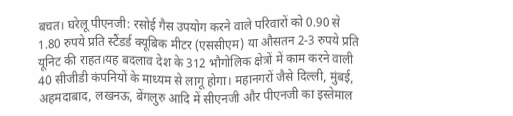बचत। घरेलू पीएनजी: रसोई गैस उपयोग करने वाले परिवारों को 0.90 से 1.80 रुपये प्रति स्टैंडर्ड क्यूबिक मीटर (एससीएम) या औसतन 2-3 रुपये प्रति यूनिट की राहत।यह बदलाव देश के 312 भौगोलिक क्षेत्रों में काम करने वाली 40 सीजीडी कंपनियों के माध्यम से लागू होगा। महानगरों जैसे दिल्ली, मुंबई, अहमदाबाद, लखनऊ, बेंगलुरु आदि में सीएनजी और पीएनजी का इस्तेमाल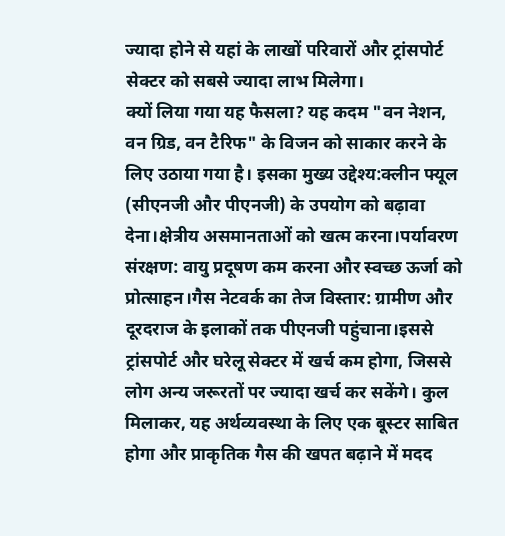ज्यादा होने से यहां के लाखों परिवारों और ट्रांसपोर्ट सेक्टर को सबसे ज्यादा लाभ मिलेगा।
क्यों लिया गया यह फैसला? यह कदम "वन नेशन, वन ग्रिड, वन टैरिफ" के विजन को साकार करने के लिए उठाया गया है। इसका मुख्य उद्देश्य:क्लीन फ्यूल (सीएनजी और पीएनजी) के उपयोग को बढ़ावा देना।क्षेत्रीय असमानताओं को खत्म करना।पर्यावरण संरक्षण: वायु प्रदूषण कम करना और स्वच्छ ऊर्जा को प्रोत्साहन।गैस नेटवर्क का तेज विस्तार: ग्रामीण और दूरदराज के इलाकों तक पीएनजी पहुंचाना।इससे ट्रांसपोर्ट और घरेलू सेक्टर में खर्च कम होगा, जिससे लोग अन्य जरूरतों पर ज्यादा खर्च कर सकेंगे। कुल मिलाकर, यह अर्थव्यवस्था के लिए एक बूस्टर साबित होगा और प्राकृतिक गैस की खपत बढ़ाने में मदद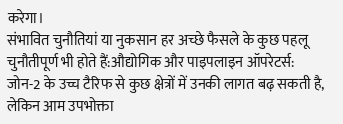करेगा।
संभावित चुनौतियां या नुकसान हर अच्छे फैसले के कुछ पहलू चुनौतीपूर्ण भी होते हैं:औद्योगिक और पाइपलाइन ऑपरेटर्स: जोन-2 के उच्च टैरिफ से कुछ क्षेत्रों में उनकी लागत बढ़ सकती है, लेकिन आम उपभोक्ता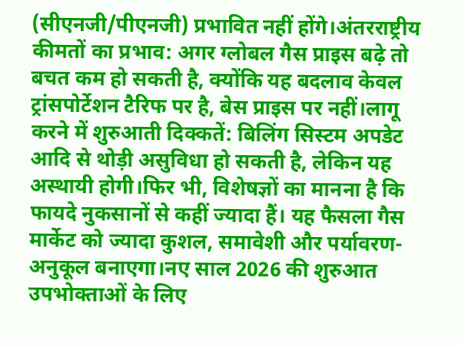(सीएनजी/पीएनजी) प्रभावित नहीं होंगे।अंतरराष्ट्रीय कीमतों का प्रभाव: अगर ग्लोबल गैस प्राइस बढ़े तो बचत कम हो सकती है, क्योंकि यह बदलाव केवल ट्रांसपोर्टेशन टैरिफ पर है, बेस प्राइस पर नहीं।लागू करने में शुरुआती दिक्कतें: बिलिंग सिस्टम अपडेट आदि से थोड़ी असुविधा हो सकती है, लेकिन यह अस्थायी होगी।फिर भी, विशेषज्ञों का मानना है कि फायदे नुकसानों से कहीं ज्यादा हैं। यह फैसला गैस मार्केट को ज्यादा कुशल, समावेशी और पर्यावरण-अनुकूल बनाएगा।नए साल 2026 की शुरुआत उपभोक्ताओं के लिए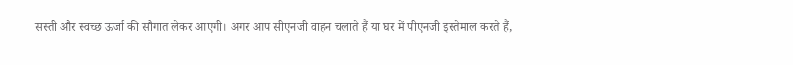सस्ती और स्वच्छ ऊर्जा की सौगात लेकर आएगी। अगर आप सीएनजी वाहन चलाते हैं या घर में पीएनजी इस्तेमाल करते हैं,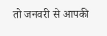तो जनवरी से आपकी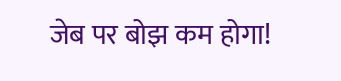जेब पर बोझ कम होगा!